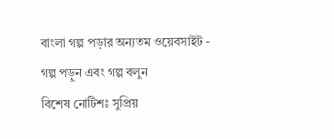বাংলা গল্প পড়ার অন্যতম ওয়েবসাইট - গল্প পড়ুন এবং গল্প বলুন
বিশেষ নোটিশঃ সুপ্রিয়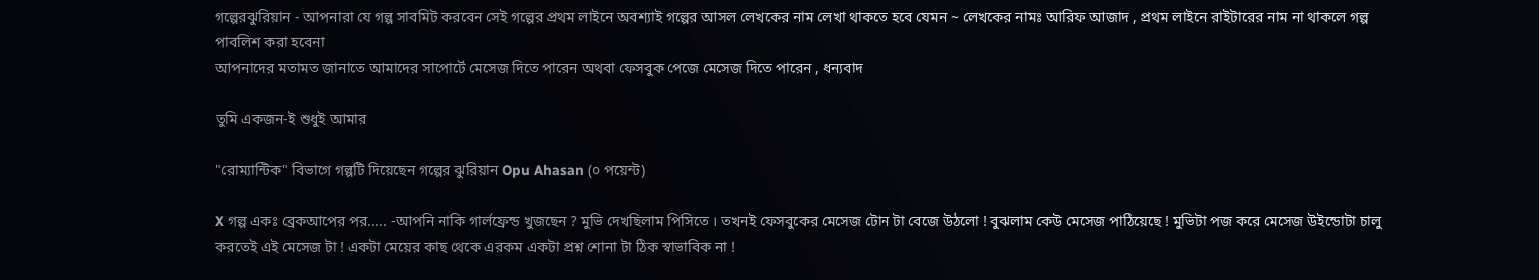গল্পেরঝুরিয়ান - আপনারা যে গল্প সাবমিট করবেন সেই গল্পের প্রথম লাইনে অবশ্যাই গল্পের আসল লেখকের নাম লেখা থাকতে হবে যেমন ~ লেখকের নামঃ আরিফ আজাদ , প্রথম লাইনে রাইটারের নাম না থাকলে গল্প পাবলিশ করা হবেনা
আপনাদের মতামত জানাতে আমাদের সাপোর্টে মেসেজ দিতে পারেন অথবা ফেসবুক পেজে মেসেজ দিতে পারেন , ধন্যবাদ

তুমি একজন-ই শুধুই আমার

"রোম্যান্টিক" বিভাগে গল্পটি দিয়েছেন গল্পের ঝুরিয়ান Opu Ahasan (০ পয়েন্ট)

X গল্প একঃ ব্রেকআপের পর..... -আপনি নাকি গার্লফ্রেন্ড খুজছেন ? মুভি দেখছিলাম পিসিতে । তখনই ফেসবুকের মেসেজ টোন টা বেজে উঠলো ! বুঝলাম কেউ মেসেজ পাঠিয়েছে ! মুভিটা পজ করে মেসেজ উইন্ডোটা চালু করতেই এই মেসেজ টা ! একটা মেয়ের কাছ থেকে এরকম একটা প্রশ্ন শোনা টা ঠিক স্বাভাবিক না !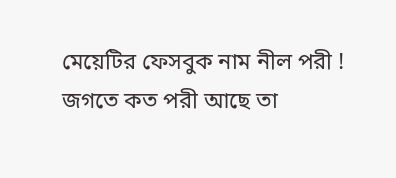মেয়েটির ফেসবুক নাম নীল পরী ! জগতে কত পরী আছে তা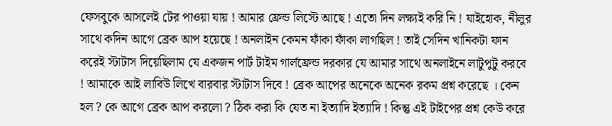ফেসবুকে আসলেই টের পাওয়া যায় ! আমার ফ্রেন্ড লিস্টে আছে ! এতো দিন লক্ষ্যই করি নি ! যাইহোক, নীলুর সাথে কদিন আগে ব্রেক আপ হয়েছে ! অনলাইন কেমন ফাঁকা ফাঁকা লাগছিল ! তাই সেদিন খানিকটা ফান করেই স্টাটাস দিয়েছিলাম যে একজন পার্ট টাইম গার্লফ্রেন্ড দরকার যে আমার সাথে অনলাইনে লাটুপুটু করবে ! আমাকে আই লাবিউ লিখে বারবার স্টাটাস দিবে ! ব্রেক আপের অনেকে অনেক রকম প্রশ্ন করেছে । কেন হল ? কে আগে ব্রেক আপ করলো ? ঠিক করা কি যেত না ইত্যাদি ইত্যাদি ! কিন্তু এই টাইপের প্রশ্ন কেউ করে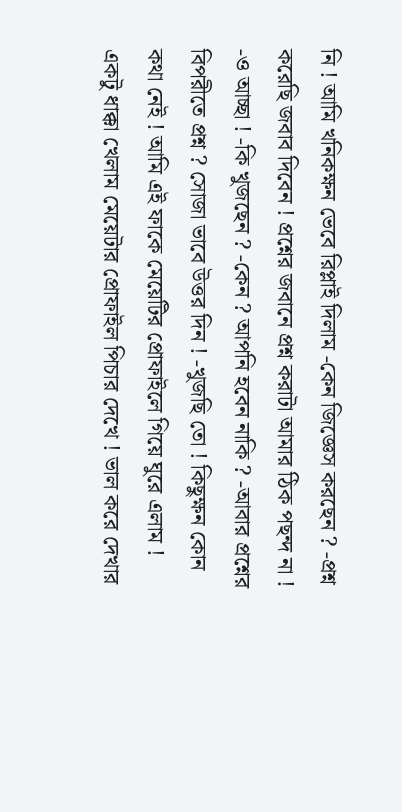নি ! আমি খনিকক্ষন ভেবে রিপ্লাই দিলাম -কেন জিজ্ঞেস করছেন ? -প্রশ্ন করেছি জবাব দিবেন ! প্রশ্নের জবানে প্রশ্ন করাটা আমার ঠিক পছন্দ না ! -ও আচ্ছা ! -কি খুজছেন ? -কেন ? আপনি হবেন নাকি ? -আবার প্রশ্নের বিপরীতে প্রশ্ন ? সোজা ভাবে উত্তর দিন ! -খুজছি তো ! কিছুক্ষন কোন কথা নেই ! আমি এই ফাকে মেয়েটির প্রোফাইলে গিয়ে ঘুরে এলাম ! একটু ধাক্কা খেলাম মেয়েটার প্রোফাইল পিচার দেখে ! ভাল করে দেখার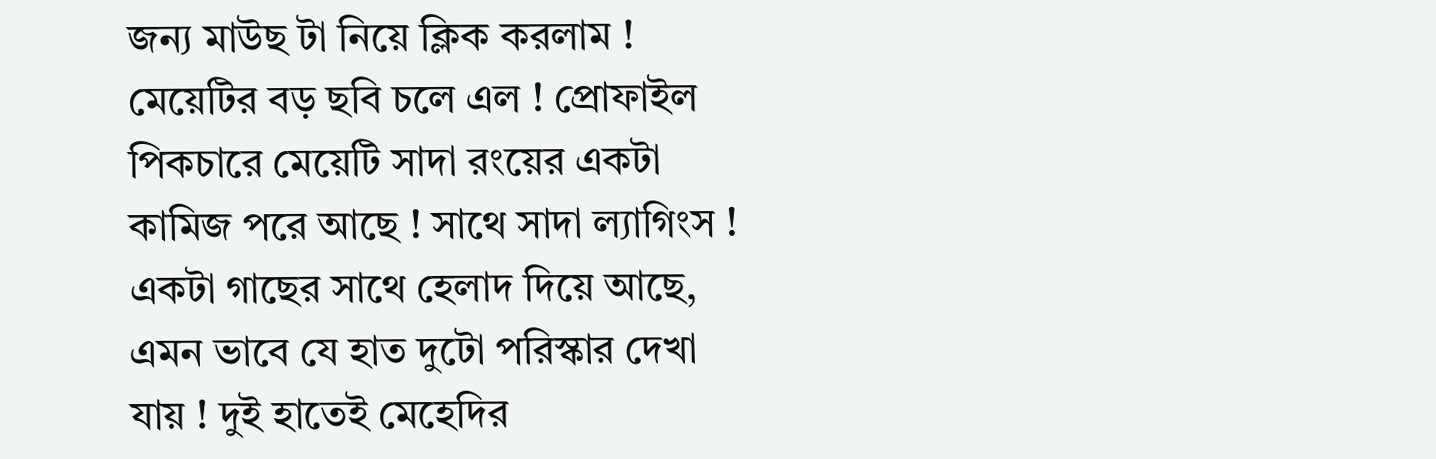জন্য মাউছ টা নিয়ে ক্লিক করলাম ! মেয়েটির বড় ছবি চলে এল ! প্রোফাইল পিকচারে মেয়েটি সাদা রংয়ের একটা কামিজ পরে আছে ! সাথে সাদা ল্যাগিংস ! একটা গাছের সাথে হেলাদ দিয়ে আছে, এমন ভাবে যে হাত দুটো পরিস্কার দেখা যায় ! দুই হাতেই মেহেদির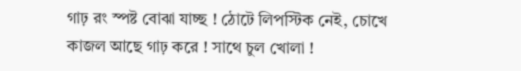গাঢ় রং স্পষ্ট বোঝা যাচ্ছ ! ঠোটে লিপস্টিক নেই, চোখে কাজল আছে গাঢ় করে ! সাথে চুল খোলা !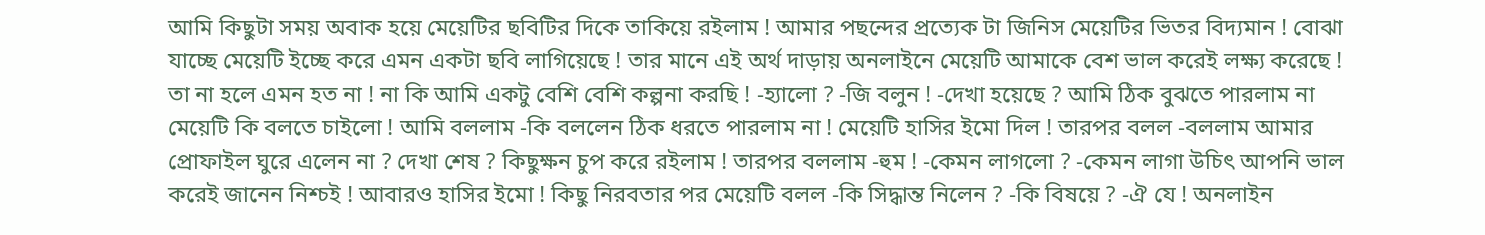আমি কিছুটা সময় অবাক হয়ে মেয়েটির ছবিটির দিকে তাকিয়ে রইলাম ! আমার পছন্দের প্রত্যেক টা জিনিস মেয়েটির ভিতর বিদ্যমান ! বোঝা যাচ্ছে মেয়েটি ইচ্ছে করে এমন একটা ছবি লাগিয়েছে ! তার মানে এই অর্থ দাড়ায় অনলাইনে মেয়েটি আমাকে বেশ ভাল করেই লক্ষ্য করেছে ! তা না হলে এমন হত না ! না কি আমি একটু বেশি বেশি কল্পনা করছি ! -হ্যালো ? -জি বলুন ! -দেখা হয়েছে ? আমি ঠিক বুঝতে পারলাম না মেয়েটি কি বলতে চাইলো ! আমি বললাম -কি বললেন ঠিক ধরতে পারলাম না ! মেয়েটি হাসির ইমো দিল ! তারপর বলল -বললাম আমার প্রোফাইল ঘুরে এলেন না ? দেখা শেষ ? কিছুক্ষন চুপ করে রইলাম ! তারপর বললাম -হুম ! -কেমন লাগলো ? -কেমন লাগা উচিৎ আপনি ভাল করেই জানেন নিশ্চই ! আবারও হাসির ইমো ! কিছু নিরবতার পর মেয়েটি বলল -কি সিদ্ধান্ত নিলেন ? -কি বিষয়ে ? -ঐ যে ! অনলাইন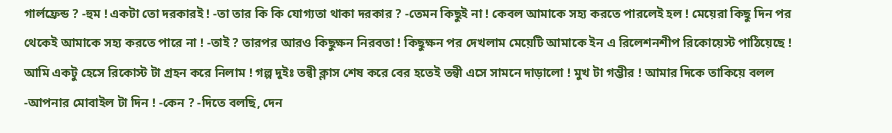গার্লফ্রেন্ড ? -হুম ! একটা তো দরকারই ! -তা তার কি কি যোগ্যতা থাকা দরকার ? -তেমন কিছুই না ! কেবল আমাকে সহ্য করতে পারলেই হল ! মেয়েরা কিছু দিন পর থেকেই আমাকে সহ্য করতে পারে না ! -তাই ? তারপর আরও কিছুক্ষন নিরবতা ! কিছুক্ষন পর দেখলাম মেয়েটি আমাকে ইন এ রিলেশনশীপ রিকোয়েস্ট পাঠিয়েছে ! আমি একটু হেসে রিকোস্ট টা গ্রহন করে নিলাম ! গল্প দুইঃ তন্বী ক্লাস শেষ করে বের হতেই তন্বী এসে সামনে দাড়ালো ! মুখ টা গম্ভীর ! আমার দিকে তাকিয়ে বলল -আপনার মোবাইল টা দিন ! -কেন ? -দিতে বলছি, দেন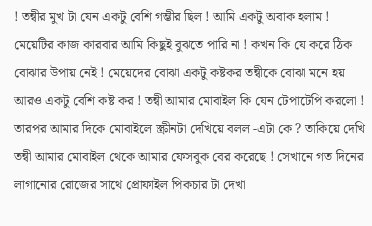! তন্বীর মুখ টা যেন একটু বেশি গম্ভীর ছিল ! আমি একটু অবাক হলাম ! মেয়েটির কাজ কারবার আমি কিছুই বুঝতে পারি না ! কখন কি যে করে ঠিক বোঝার উপায় নেই ! মেয়েদের বোঝা একটু কষ্টকর তন্বীকে বোঝা মনে হয় আরও একটু বেশি কষ্ট কর ! তন্বী আমার মোবাইল কি যেন টেপাটেপি করলো ! তারপর আমার দিকে মোবাইলে স্ক্রীনটা দেখিয়ে বলল -এটা কে ? তাকিয়ে দেখি তন্বী আমার মোবাইল থেকে আমার ফেসবুক বের করেছে ! সেখানে গত দিনের লাগানোর রোজের সাথে প্রোফাইল পিকচার টা দেখা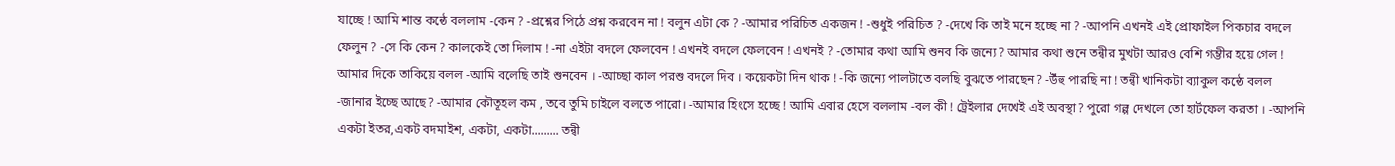যাচ্ছে ! আমি শান্ত কন্ঠে বললাম -কেন ? -প্রশ্নের পিঠে প্রশ্ন করবেন না ! বলুন এটা কে ? -আমার পরিচিত একজন ! -শুধুই পরিচিত ? -দেখে কি তাই মনে হচ্ছে না ? -আপনি এখনই এই প্রোফাইল পিকচার বদলে ফেলুন ? -সে কি কেন ? কালকেই তো দিলাম ! -না এইটা বদলে ফেলবেন ! এখনই বদলে ফেলবেন ! এখনই ? -তোমার কথা আমি শুনব কি জন্যে? আমার কথা শুনে তন্বীর মুখটা আরও বেশি গম্ভীর হয়ে গেল ! আমার দিকে তাকিয়ে বলল -আমি বলেছি তাই শুনবেন । -আচ্ছা কাল পরশু বদলে দিব । কয়েকটা দিন থাক ! -কি জন্যে পালটাতে বলছি বুঝতে পারছেন? -উঁহু পারছি না ! তন্বী খানিকটা ব্যাকুল কন্ঠে বলল -জানার ইচ্ছে আছে? -আমার কৌতূহল কম , তবে তুমি চাইলে বলতে পারো। -আমার হিংসে হচ্ছে ! আমি এবার হেসে বললাম -বল কী ! ট্রেইলার দেখেই এই অবস্থা? পুরো গল্প দেখলে তো হার্টফেল করতা । -আপনি একটা ইতর,একট বদমাইশ, একটা, একটা......... তন্বী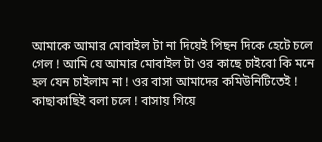আমাকে আমার মোবাইল টা না দিয়েই পিছন দিকে হেটে চলে গেল ! আমি যে আমার মোবাইল টা ওর কাছে চাইবো কি মনে হল যেন চাইলাম না ! ওর বাসা আমাদের কমিউনিটিতেই ! কাছাকাছিই বলা চলে ! বাসায় গিয়ে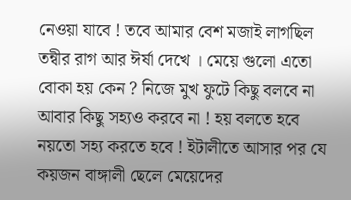নেওয়া যাবে ! তবে আমার বেশ মজাই লাগছিল তন্বীর রাগ আর ঈর্ষা দেখে । মেয়ে গুলো এতো বোকা হয় কেন ? নিজে মুখ ফুটে কিছু বলবে না আবার কিছু সহ্যও করবে না ! হয় বলতে হবে নয়তো সহ্য করতে হবে ! ইটালীতে আসার পর যে কয়জন বাঙ্গালী ছেলে মেয়েদের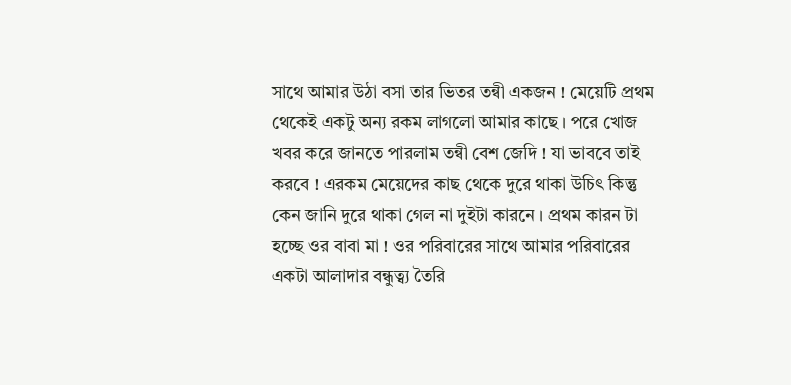সাথে আমার উঠা বসা তার ভিতর তন্বী একজন ! মেয়েটি প্রথম থেকেই একটু অন্য রকম লাগলো আমার কাছে । পরে খোজ খবর করে জানতে পারলাম তন্বী বেশ জেদি ! যা ভাববে তাই করবে ! এরকম মেয়েদের কাছ থেকে দুরে থাকা উচিৎ কিন্তু কেন জানি দুরে থাকা গেল না দুইটা কারনে । প্রথম কারন টা হচ্ছে ওর বাবা মা ! ওর পরিবারের সাথে আমার পরিবারের একটা আলাদার বন্ধুত্ব্য তৈরি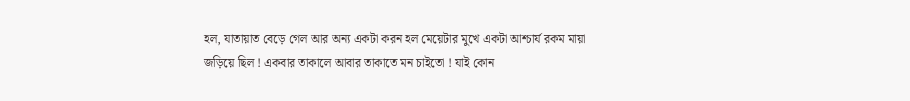হল, যাতায়াত বেড়ে গেল আর অন্য একটা করন হল মেয়েটার মুখে একটা আশ্চার্য রকম মায়া জড়িয়ে ছিল ! একবার তাকালে আবার তাকাতে মন চাইতো ! যাই কোন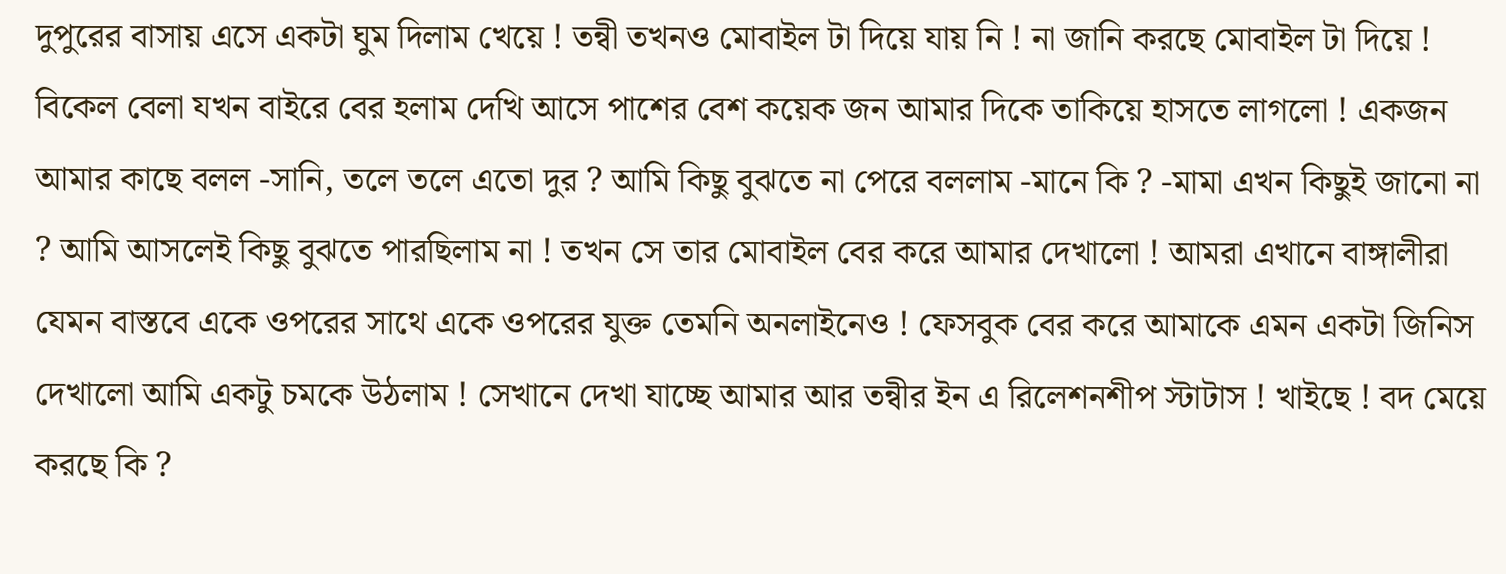দুপুরের বাসায় এসে একটা ঘুম দিলাম খেয়ে ! তন্বী তখনও মোবাইল টা দিয়ে যায় নি ! না জানি করছে মোবাইল টা দিয়ে ! বিকেল বেলা যখন বাইরে বের হলাম দেখি আসে পাশের বেশ কয়েক জন আমার দিকে তাকিয়ে হাসতে লাগলো ! একজন আমার কাছে বলল -সানি, তলে তলে এতো দুর ? আমি কিছু বুঝতে না পেরে বললাম -মানে কি ? -মামা এখন কিছুই জানো না ? আমি আসলেই কিছু বুঝতে পারছিলাম না ! তখন সে তার মোবাইল বের করে আমার দেখালো ! আমরা এখানে বাঙ্গালীরা যেমন বাস্তবে একে ওপরের সাথে একে ওপরের যুক্ত তেমনি অনলাইনেও ! ফেসবুক বের করে আমাকে এমন একটা জিনিস দেখালো আমি একটু চমকে উঠলাম ! সেখানে দেখা যাচ্ছে আমার আর তন্বীর ইন এ রিলেশনশীপ স্টাটাস ! খাইছে ! বদ মেয়ে করছে কি ?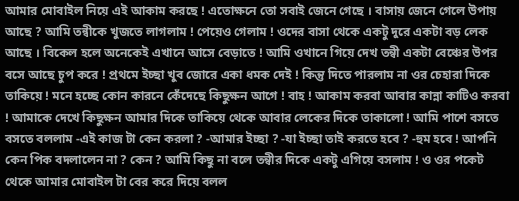আমার মোবাইল নিয়ে এই আকাম করছে ! এতোক্ষনে তো সবাই জেনে গেছে । বাসায় জেনে গেলে উপায় আছে ? আমি তন্বীকে খুজতে লাগলাম ! পেয়েও গেলাম ! ওদের বাসা থেকে একটু দুরে একটা বড় লেক আছে । বিকেল হলে অনেকেই এখানে আসে বেড়াতে ! আমি ওখানে গিয়ে দেখ তন্বী একটা বেঞ্চের উপর বসে আছে চুপ করে ! প্রথমে ইচ্ছা খুব জোরে একা ধমক দেই ! কিন্তু দিতে পারলাম না ওর চেহারা দিকে তাকিয়ে ! মনে হচ্ছে কোন কারনে কেঁদেছে কিছুক্ষন আগে ! বাহ ! আকাম করবা আবার কান্না কাটিও করবা ! আমাকে দেখে কিছুক্ষন আমার দিকে তাকিয়ে থেকে আবার লেকের দিকে তাকালো ! আমি পাশে বসতে বসতে বললাম -এই কাজ টা কেন করলা ? -আমার ইচ্ছা ? -যা ইচ্ছা তাই করতে হবে ? -হুম হবে ! আপনি কেন পিক বদলালেন না ? কেন ? আমি কিছু না বলে তন্বীর দিকে একটু এগিয়ে বসলাম ! ও ওর পকেট থেকে আমার মোবাইল টা বের করে দিয়ে বলল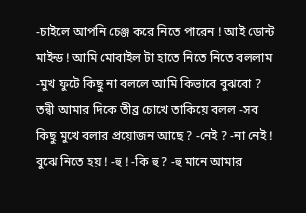-চাইলে আপনি চেঞ্জ করে নিতে পারেন ! আই ডোন্ট মাইন্ড ! আমি মোবাইল টা হাতে নিতে নিতে বললাম -মুখ ফুটে কিছু না বললে আমি কিভাবে বুঝবো ? তন্বী আমার দিকে তীব্র চোখে তাকিয়ে বলল -সব কিছু মুখে বলার প্রয়োজন আছে ? -নেই ? -না নেই ! বুঝে নিতে হয় ! -হু ! -কি হু ? -হু মানে আমার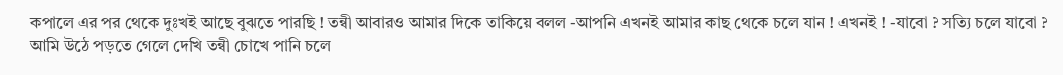কপালে এর পর থেকে দুঃখই আছে বুঝতে পারছি ! তন্বী আবারও আমার দিকে তাকিয়ে বলল -আপনি এখনই আমার কাছ থেকে চলে যান ! এখনই ! -যাবো ? সত্যি চলে যাবো ? আমি উঠে পড়তে গেলে দেখি তন্বী চোখে পানি চলে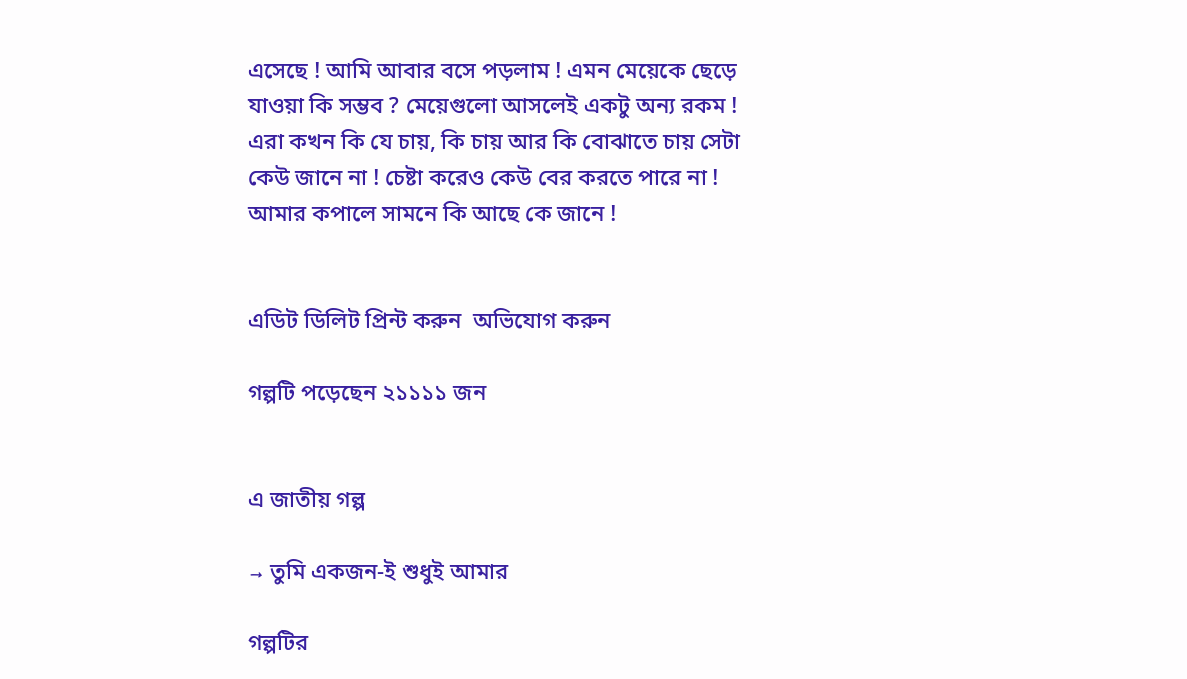এসেছে ! আমি আবার বসে পড়লাম ! এমন মেয়েকে ছেড়ে যাওয়া কি সম্ভব ? মেয়েগুলো আসলেই একটু অন্য রকম ! এরা কখন কি যে চায়, কি চায় আর কি বোঝাতে চায় সেটা কেউ জানে না ! চেষ্টা করেও কেউ বের করতে পারে না ! আমার কপালে সামনে কি আছে কে জানে !


এডিট ডিলিট প্রিন্ট করুন  অভিযোগ করুন

গল্পটি পড়েছেন ২১১১১ জন


এ জাতীয় গল্প

→ তুমি একজন-ই শুধুই আমার

গল্পটির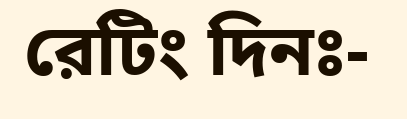রেটিং দিনঃ-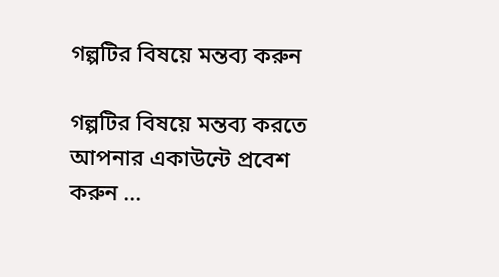গল্পটির বিষয়ে মন্তব্য করুন

গল্পটির বিষয়ে মন্তব্য করতে আপনার একাউন্টে প্রবেশ করুন ...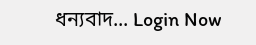ধন্যবাদ... Login Now